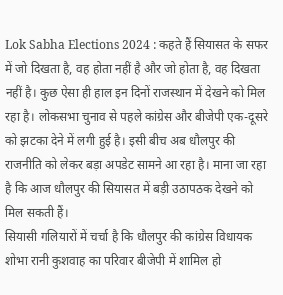Lok Sabha Elections 2024 : कहते हैं सियासत के सफर में जो दिखता है, वह होता नहीं है और जो होता है, वह दिखता नहीं है। कुछ ऐसा ही हाल इन दिनों राजस्थान में देखने को मिल रहा है। लोकसभा चुनाव से पहले कांग्रेस और बीजेपी एक-दूसरे को झटका देने में लगी हुई है। इसी बीच अब धौलपुर की राजनीति को लेकर बड़ा अपडेट सामने आ रहा है। माना जा रहा है कि आज धौलपुर की सियासत में बड़ी उठापठक देखने को मिल सकती हैं।
सियासी गलियारों में चर्चा है कि धौलपुर की कांग्रेस विधायक शोभा रानी कुशवाह का परिवार बीजेपी में शामिल हो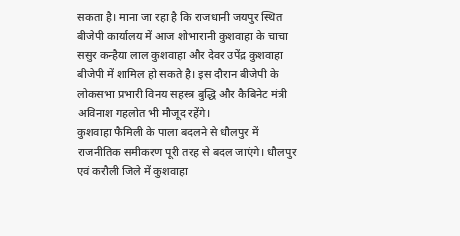सकता है। माना जा रहा है कि राजधानी जयपुर स्थित बीजेपी कार्यालय में आज शोभारानी कुशवाहा के चाचा ससुर कन्हैया लाल कुशवाहा और देवर उपेंद्र कुशवाहा बीजेपी में शामिल हो सकते है। इस दौरान बीजेपी के लोकसभा प्रभारी विनय सहस्त्र बुद्धि और कैबिनेट मंत्री अविनाश गहलोत भी मौजूद रहेंगे।
कुशवाहा फैमिली के पाला बदलने से धौलपुर में राजनीतिक समीकरण पूरी तरह से बदल जाएंगे। धौलपुर एवं करौली जिले में कुशवाहा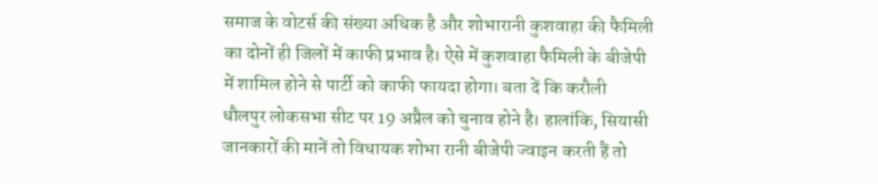समाज के वोटर्स की संख्या अधिक है और शोभारानी कुशवाहा की फैमिली का दोनों ही जिलों में काफी प्रभाव है। ऐसे में कुशवाहा फैमिली के बीजेपी में शामिल होने से पार्टी को काफी फायदा होगा। बता दें कि करौली धौलपुर लोकसभा सीट पर 19 अप्रैल को चुनाव होने है। हालांकि, सियासी जानकारों की मानें तो विधायक शोभा रानी बीजेपी ज्वाइन करती हैं तो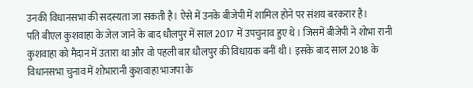उनकी विधानसभा की सदस्यता जा सकती है। ऐसे में उनके बीजेपी में शामिल होने पर संशय बरकरार है।
पति बीएल कुशवाहा के जेल जाने के बाद धौलपुर में साल 2017 में उपचुनाव हुए थे। जिसमें बीजेपी ने शोभा रानी कुशवाहा को मैदान में उतारा था और वो पहली बार धौलपुर की विधायक बनीं थी। इसके बाद साल 2018 के विधानसभा चुनाव में शोभारानी कुशवाहा भाजपा के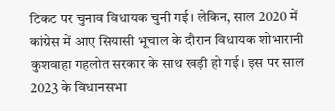टिकट पर चुनाव विधायक चुनी गई। लेकिन, साल 2020 में कांग्रेस में आए सियासी भूचाल के दौरान विधायक शोभारानी कुशवाहा गहलोत सरकार के साथ खड़ी हो गई। इस पर साल 2023 के विधानसभा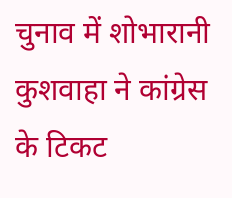चुनाव में शोभारानी कुशवाहा ने कांग्रेस के टिकट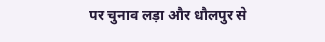पर चुनाव लड़ा और धौलपुर से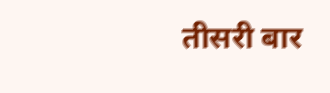तीसरी बार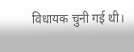विधायक चुनी गई थी।